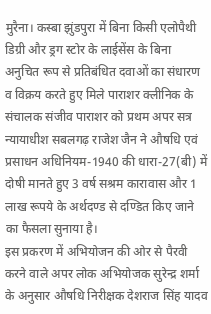मुरैना। कस्बा झुंडपुरा में बिना किसी एलोपैथी डिग्री और ड्रग स्टोर के लाईसेंस के बिना अनुचित रूप से प्रतिबंधित दवाओं का संधारण व विक्रय करते हुए मिले पाराशर क्लीनिक के संचालक संजीव पाराशर को प्रथम अपर सत्र न्यायाधीश सबलगढ़ राजेश जैन ने औषधि एवं प्रसाधन अधिनियम-1940 की धारा-27(बी) में दोषी मानते हुए 3 वर्ष सश्रम कारावास और 1 लाख रूपये के अर्थदण्ड से दण्डित किए जाने का फैसला सुनाया है।
इस प्रकरण में अभियोजन की ओर से पैरवी करने वाले अपर लोक अभियोजक सुरेन्द्र शर्मा के अनुसार औषधि निरीक्षक देशराज सिंह यादव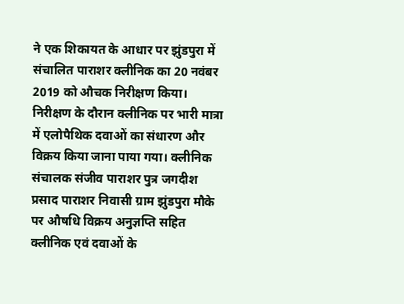ने एक शिकायत के आधार पर झुंडपुरा में संचालित पाराशर क्लीनिक का 20 नवंबर 2019 को औचक निरीक्षण किया। निरीक्षण के दौरान क्लीनिक पर भारी मात्रा में एलोपैथिक दवाओं का संधारण और विक्रय किया जाना पाया गया। क्लीनिक संचालक संजीव पाराशर पुत्र जगदीश प्रसाद पाराशर निवासी ग्राम झुंडपुरा मौके पर औषधि विक्रय अनुज्ञप्ति सहित क्लीनिक एवं दवाओं के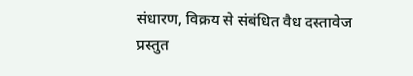संधारण, विक्रय से संबंधित वैध दस्तावेज प्रस्तुत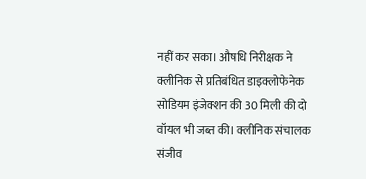नहीं कर सका। औषधि निरीक्षक ने क्लीनिक से प्रतिबंधित डाइक्लोफेनेक सोडियम इंजेक्शन की 30 मिली की दो वॉयल भी जब्त की। क्लीनिक संचालक संजीव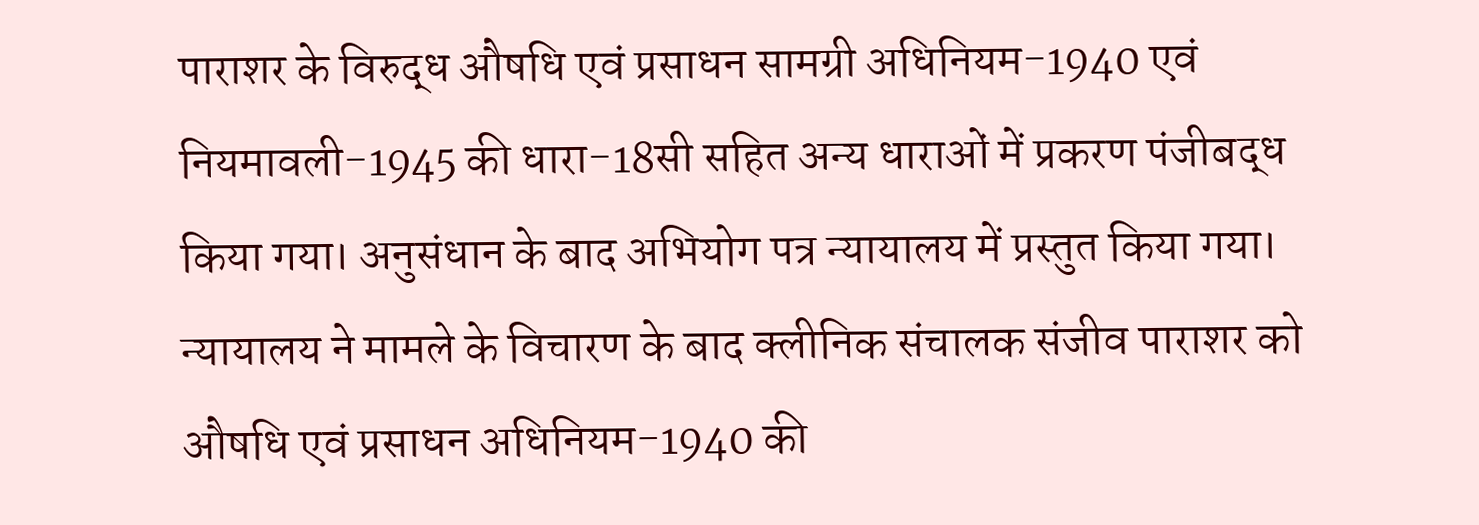पाराशर के विरुद्ध औषधि एवं प्रसाधन सामग्री अधिनियम-1940 एवं नियमावली-1945 की धारा-18सी सहित अन्य धाराओं में प्रकरण पंजीबद्ध किया गया। अनुसंधान के बाद अभियोग पत्र न्यायालय में प्रस्तुत किया गया। न्यायालय ने मामले के विचारण के बाद क्लीनिक संचालक संजीव पाराशर को औषधि एवं प्रसाधन अधिनियम-1940 की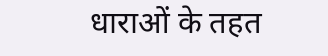धाराओं के तहत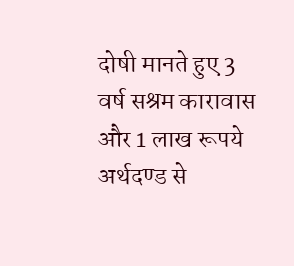दोषी मानते हुए 3 वर्ष सश्रम कारावास और 1 लाख रूपये अर्थदण्ड से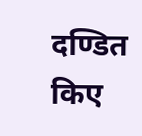दण्डित किए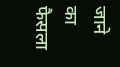जाने का फैसला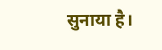सुनाया है।